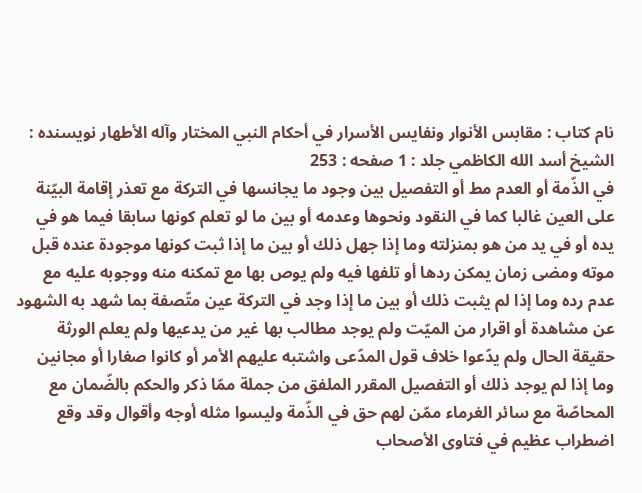نام کتاب : مقابس الأنوار ونفايس الأسرار في أحكام النبي المختار وآله الأطهار نویسنده : الشيخ أسد الله الكاظمي جلد : 1 صفحه : 253
في الذّمة أو العدم مط أو التفصيل بين وجود ما يجانسها في التركة مع تعذر إقامة البيّنة على العين غالبا كما في النقود ونحوها وعدمه أو بين ما لو تعلم كونها سابقا فيما هو في يده أو في يد من هو بمنزلته وما إذا جهل ذلك أو بين ما إذا ثبت كونها موجودة عنده قبل موته ومضى زمان يمكن ردها أو تلفها فيه ولم يوص بها مع تمكنه منه ووجوبه عليه مع عدم رده وما إذا لم يثبت ذلك أو بين ما إذا وجد في التركة عين متّصفة بما شهد به الشهود عن مشاهدة أو اقرار من الميّت ولم يوجد مطالب بها غير من يدعيها ولم يعلم الورثة حقيقة الحال ولم يدّعوا خلاف قول المدّعى واشتبه عليهم الأمر أو كانوا صغارا أو مجانين وما إذا لم يوجد ذلك أو التفصيل المقرر الملفق من جملة ممّا ذكر والحكم بالضّمان مع المحاصّة مع سائر الغرماء ممّن لهم حق في الذّمة وليسوا مثله أوجه وأقوال وقد وقع اضطراب عظيم في فتاوى الأصحاب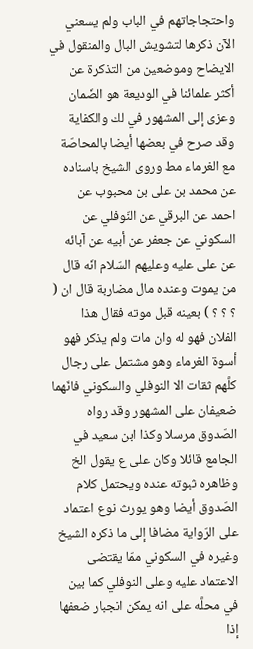واحتجاجاتهم في الباب ولم يسعني الآن ذكرها لتشويش البال والمنقول في الايضاح وموضعين من التذكرة عن أكثر علمائنا في الوديعة هو الضّمان وعزى إلى المشهور في لك والكفاية وقد صرح في بعضها أيضا بالمحاصّة مع الغرماء مط وروى الشيخ باسناده عن محمد بن على بن محبوب عن احمد عن البرقي عن النّوفلي عن السكوني عن جعفر عن أبيه عن آبائه عن على عليه وعليهم السّلام انّه قال من يموت وعنده مال مضاربة قال ان ( ؟ ؟ ؟ ) بعينه قبل موته فقال هذا الفلان فهو له وان مات ولم يذكر فهو أسوة الغرماء وهو مشتمل على رجال كلَّهم ثقات الا النوفلي والسكوني فانّهما ضعيفان على المشهور وقد رواه الصّدوق مرسلا وكذا ابن سعيد في الجامع قائلا وكان على ع يقول الخ وظاهره ثبوته عنده ويحتمل كلام الصّدوق أيضا وهو يورث نوع اعتماد على الرّواية مضافا إلى ما ذكره الشيخ وغيره في السكوني ممّا يقتضى الاعتماد عليه وعلى النوفلي كما بين في محلَّه على انه يمكن انجبار ضعفها إذا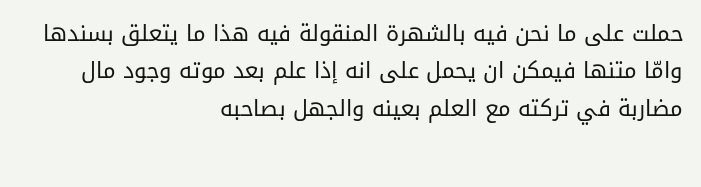حملت على ما نحن فيه بالشهرة المنقولة فيه هذا ما يتعلق بسندها وامّا متنها فيمكن ان يحمل على انه إذا علم بعد موته وجود مال مضاربة في تركته مع العلم بعينه والجهل بصاحبه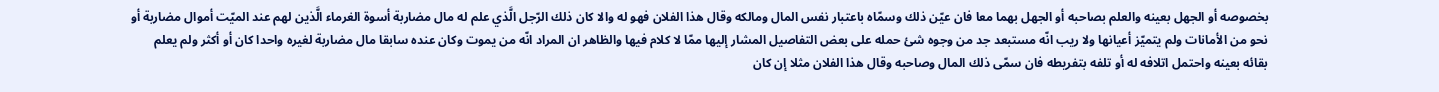بخصوصه أو الجهل بعينه والعلم بصاحبه أو الجهل بهما معا فان عيّن ذلك وسمّاه باعتبار نفس المال ومالكه وقال هذا الفلان فهو له والا كان ذلك الرّجل الَّذي علم له مال مضاربة أسوة الغرماء الَّذين لهم عند الميّت أموال مضاربة أو نحو من الأمانات ولم يتميّز أعيانها ولا ريب انّه مستبعد جد من وجوه شئ حمله على بعض التفاصيل المشار إليها ممّا لا كلام فيها والظاهر ان المراد انّه من يموت وكان عنده سابقا مال مضاربة لغيره واحدا كان أو أكثر ولم يعلم بقائه بعينه واحتمل اتلافه له أو تلفه بتفريطه فان سمّى ذلك المال وصاحبه وقال هذا الفلان مثلا إن كان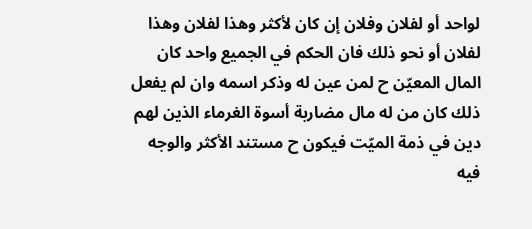لواحد أو لفلان وفلان إن كان لأكثر وهذا لفلان وهذا لفلان أو نحو ذلك فان الحكم في الجميع واحد كان المال المعيّن ح لمن عين له وذكر اسمه وان لم يفعل ذلك كان من له مال مضاربة أسوة الغرماء الذين لهم دين في ذمة الميّت فيكون ح مستند الأكثر والوجه فيه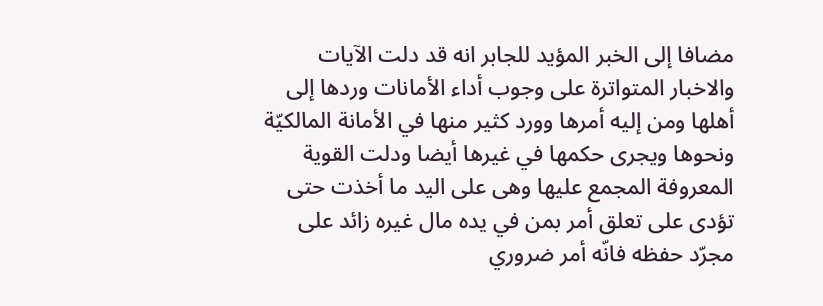مضافا إلى الخبر المؤيد للجابر انه قد دلت الآيات والاخبار المتواترة على وجوب أداء الأمانات وردها إلى أهلها ومن إليه أمرها وورد كثير منها في الأمانة المالكيّة ونحوها ويجرى حكمها في غيرها أيضا ودلت القوية المعروفة المجمع عليها وهى على اليد ما أخذت حتى تؤدى على تعلق أمر بمن في يده مال غيره زائد على مجرّد حفظه فانّه أمر ضروري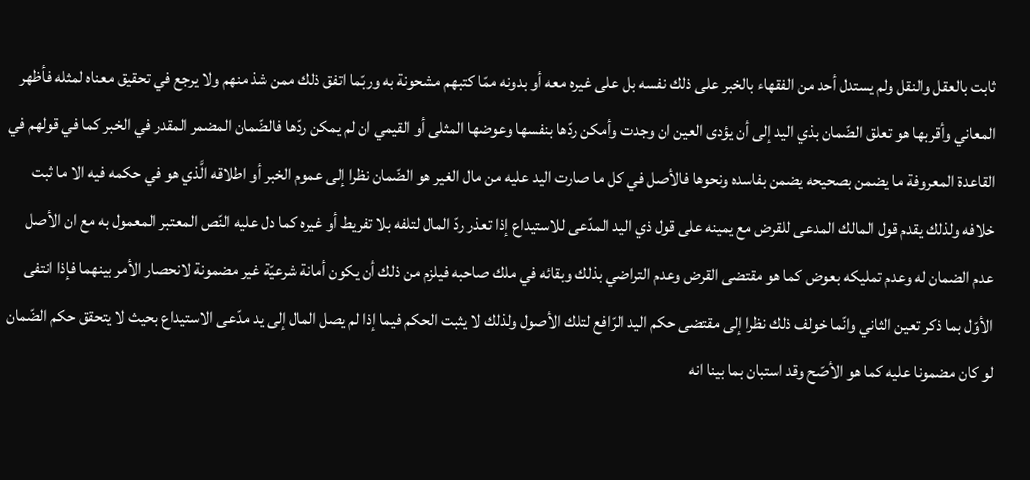ثابت بالعقل والنقل ولم يستدل أحد من الفقهاء بالخبر على ذلك نفسه بل على غيره معه أو بدونه ممّا كتبهم مشحونة به وربّما اتفق ذلك ممن شذ منهم ولا يرجع في تحقيق معناه لمثله فأظهر المعاني وأقربها هو تعلق الضّمان بذي اليد إلى أن يؤدى العين ان وجدت وأمكن ردّها بنفسها وعوضها المثلى أو القيمي ان لم يمكن ردّها فالضّمان المضمر المقدر في الخبر كما في قولهم في القاعدة المعروفة ما يضمن بصحيحه يضمن بفاسده ونحوها فالأصل في كل ما صارت اليد عليه من مال الغير هو الضّمان نظرا إلى عموم الخبر أو اطلاقه الَّذي هو في حكمه فيه الا ما ثبت خلافه ولذلك يقدم قول المالك المدعى للقرض مع يمينه على قول ذي اليد المدّعى للاستيداع إذا تعذر ردّ المال لتلفه بلا تفريط أو غيره كما دل عليه النّص المعتبر المعمول به مع ان الأصل عدم الضمان له وعدم تمليكه بعوض كما هو مقتضى القرض وعدم التراضي بذلك وبقائه في ملك صاحبه فيلزم من ذلك أن يكون أمانة شرعيّة غير مضمونة لانحصار الأمر بينهما فإذا انتفى الأوّل بما ذكر تعين الثاني وانّما خولف ذلك نظرا إلى مقتضى حكم اليد الرّافع لتلك الأصول ولذلك لا يثبت الحكم فيما إذا لم يصل المال إلى يد مدّعى الاستيداع بحيث لا يتحقق حكم الضّمان لو كان مضمونا عليه كما هو الأصّح وقد استبان بما بينا انه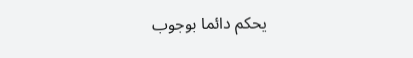يحكم دائما بوجوب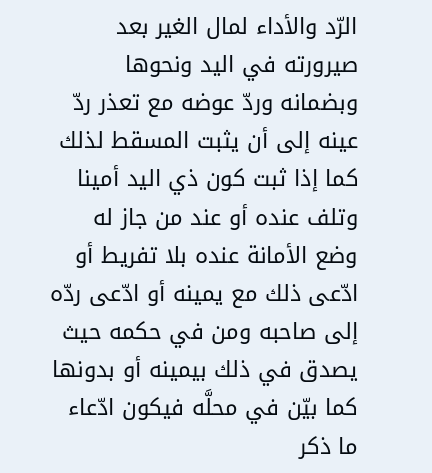الرّد والأداء لمال الغير بعد صيرورته في اليد ونحوها وبضمانه وردّ عوضه مع تعذر ردّ عينه إلى أن يثبت المسقط لذلك كما إذا ثبت كون ذي اليد أمينا وتلف عنده أو عند من جاز له وضع الأمانة عنده بلا تفريط أو ادّعى ذلك مع يمينه أو ادّعى ردّه إلى صاحبه ومن في حكمه حيث يصدق في ذلك بيمينه أو بدونها كما بيّن في محلَّه فيكون ادّعاء ما ذكر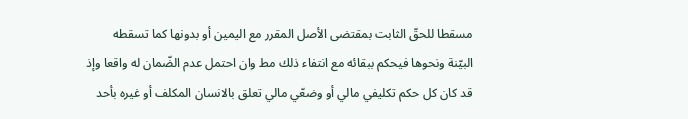مسقطا للحقّ الثابت بمقتضى الأصل المقرر مع اليمين أو بدونها كما تسقطه البيّنة ونحوها فيحكم ببقائه مع انتفاء ذلك مط وان احتمل عدم الضّمان له واقعا وإذ قد كان كل حكم تكليفي مالي أو وضعّي مالي تعلق بالانسان المكلف أو غيره بأحد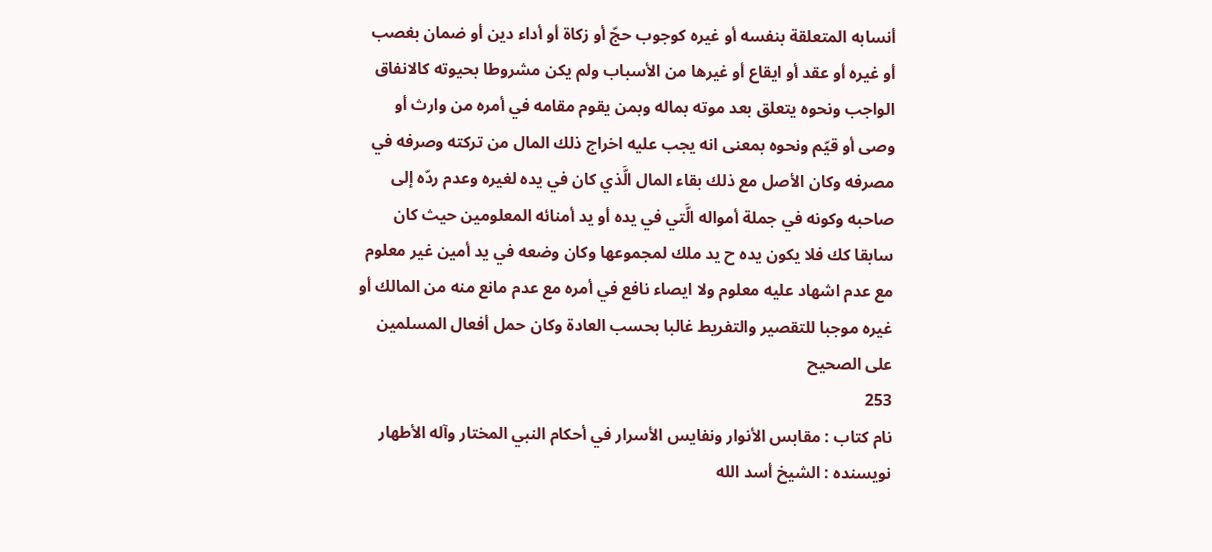أنسابه المتعلقة بنفسه أو غيره كوجوب حجّ أو زكاة أو أداء دين أو ضمان بغصب أو غيره أو عقد أو ايقاع أو غيرها من الأسباب ولم يكن مشروطا بحيوته كالانفاق الواجب ونحوه يتعلق بعد موته بماله وبمن يقوم مقامه في أمره من وارث أو وصى أو قيّم ونحوه بمعنى انه يجب عليه اخراج ذلك المال من تركته وصرفه في مصرفه وكان الأصل مع ذلك بقاء المال الَّذي كان في يده لغيره وعدم ردّه إلى صاحبه وكونه في جملة أمواله الَّتي في يده أو يد أمنائه المعلومين حيث كان سابقا كك فلا يكون يده ح يد ملك لمجموعها وكان وضعه في يد أمين غير معلوم مع عدم اشهاد عليه معلوم ولا ايصاء نافع في أمره مع عدم مانع منه من المالك أو غيره موجبا للتقصير والتفريط غالبا بحسب العادة وكان حمل أفعال المسلمين على الصحيح
253
نام کتاب : مقابس الأنوار ونفايس الأسرار في أحكام النبي المختار وآله الأطهار نویسنده : الشيخ أسد الله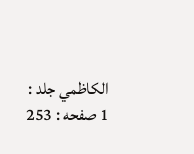الكاظمي جلد : 1 صفحه : 253